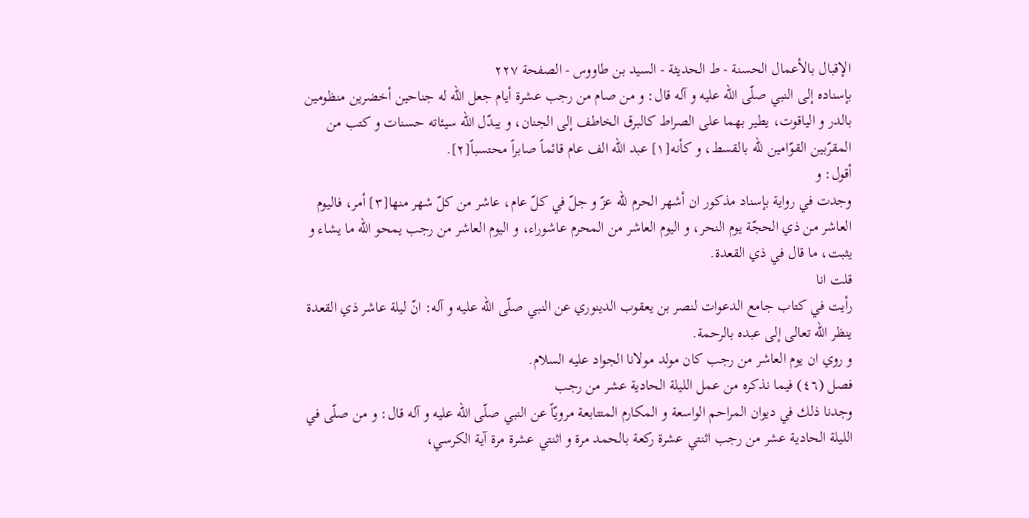الإقبال بالأعمال الحسنة - ط الحديثة - السيد بن طاووس - الصفحة ٢٢٧
بإسناده إلى النبي صلّى اللّه عليه و آله قال: و من صام من رجب عشرة أيام جعل اللّه له جناحين أخضرين منظومين بالدر و الياقوت، يطير بهما على الصراط كالبرق الخاطف إلى الجنان، و يبدّل اللّه سيئاته حسنات و كتب من المقرّبين القوّامين للّه بالقسط، و كأنه[١] عبد اللّه الف عام قائماً صابراً محتسباً[٢].
أقول: و
وجدت في رواية بإسناد مذكور ان أشهر الحرم للّه عزّ و جلّ في كلّ عام، عاشر من كلّ شهر منها[٣] أمر، فاليوم العاشر من ذي الحجّة يوم النحر، و اليوم العاشر من المحرم عاشوراء، و اليوم العاشر من رجب يمحو اللّه ما يشاء و يثبت، ما قال في ذي القعدة.
قلت انا
رأيت في كتاب جامع الدعوات لنصر بن يعقوب الدينوري عن النبي صلّى اللّه عليه و آله: انّ ليلة عاشر ذي القعدة ينظر اللّه تعالى إلى عبده بالرحمة.
و روي ان يوم العاشر من رجب كان مولد مولانا الجواد عليه السلام.
فصل (٤٦) فيما نذكره من عمل الليلة الحادية عشر من رجب
وجدنا ذلك في ديوان المراحم الواسعة و المكارم المتتابعة مرويّاً عن النبي صلّى اللّه عليه و آله قال: و من صلّى في الليلة الحادية عشر من رجب اثنتي عشرة ركعة بالحمد مرة و اثنتي عشرة مرة آية الكرسي،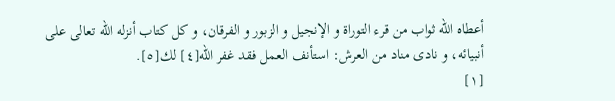أعطاه اللّه ثواب من قرء التوراة و الإنجيل و الزبور و الفرقان، و كل كتاب أنزله اللّه تعالى على أنبيائه، و نادى مناد من العرش: استأنف العمل فقد غفر اللّه[٤] لك[٥].
[١]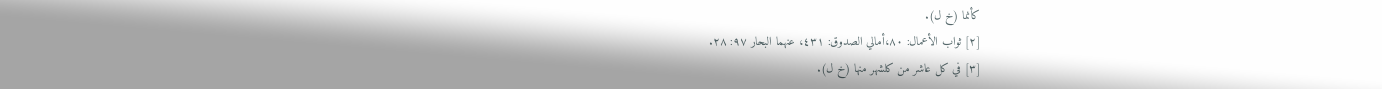كأنما (خ ل).
[٢] ثواب الأعمال: ٨٠،أمالي الصدوق: ٤٣١، عنهما البحار ٩٧: ٢٨.
[٣] في كل عاشر من كلشهر منها (خ ل).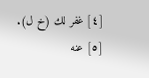[٤] غفر لك (خ ل).
[٥] عنه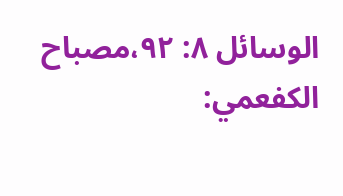الوسائل ٨: ٩٢،مصباح الكفعمي: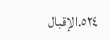٥٢٤.الإقبال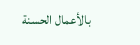بالأعمال الحسنة